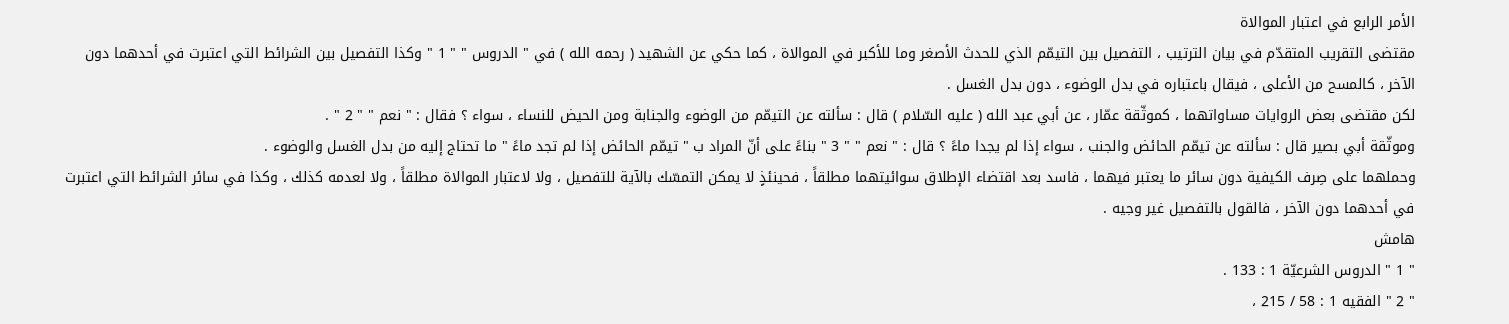الأمر الرابع في اعتبار الموالاة
مقتضى التقريب المتقدّم في بيان الترتيب ، التفصيل بين التيمّم الذي للحدث الأصغر وما للأكبر في الموالاة ، كما حكي عن الشهيد ( رحمه الله ) في " الدروس " " 1 " وكذا التفصيل بين الشرائط التي اعتبرت في أحدهما دون الآخر ، كالمسح من الأعلى ، فيقال باعتباره في بدل الوضوء ، دون بدل الغسل .
لكن مقتضى بعض الروايات مساواتهما ، كموثّقة عمّار ، عن أبي عبد الله ( عليه السّلام ) قال : سألته عن التيمّم من الوضوء والجنابة ومن الحيض للنساء ، سواء ؟ فقال : " نعم " " 2 " .
وموثّقة أبي بصير قال : سألته عن تيمّم الحائض والجنب ، سواء إذا لم يجدا ماءً ؟ قال : " نعم " " 3 " بناءً على أنّ المراد ب " تيمّم الحائض إذا لم تجد ماءً " ما تحتاج إليه من بدل الغسل والوضوء .
وحملهما على صِرف الكيفية دون سائر ما يعتبر فيهما ، فاسد بعد اقتضاء الإطلاق سوائيتهما مطلقاً ، فحينئذٍ لا يمكن التمسّك بالآية للتفصيل ، ولا لاعتبار الموالاة مطلقاً ، ولا لعدمه كذلك ، وكذا في سائر الشرائط التي اعتبرت في أحدهما دون الآخر ، فالقول بالتفصيل غير وجيه .
هامش
" 1 " الدروس الشرعيّة 1 : 133 .
" 2 " الفقيه 1 : 58 / 215 ،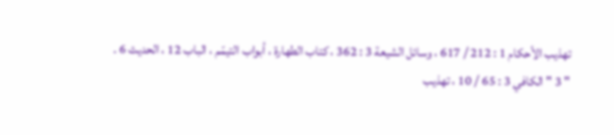تهذيب الأحكام 1 : 212 / 617 ، وسائل الشيعة 3 : 362 ، كتاب الطهارة ، أبواب التيمّم ، الباب 12 ، الحديث 6 .
" 3 " الكافي 3 : 65 / 10 ، تهذيب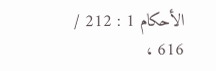الأحكام 1 : 212 / 616 ،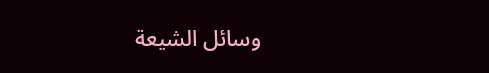وسائل الشيعة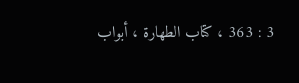3 : 363 ، كتاب الطهارة ، أبواب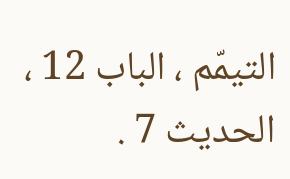التيمّم ، الباب 12 ، الحديث 7 .